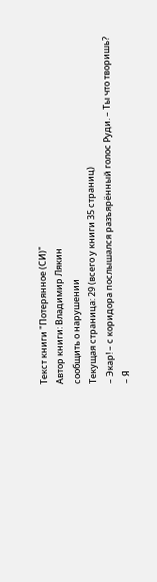Текст книги "Потерянное (СИ)"
Автор книги: Владимир Лякин
сообщить о нарушении
Текущая страница: 29 (всего у книги 35 страниц)
– Экар! – с коридора послышался разъярённый голос Руди. – Ты что творишь?
– Я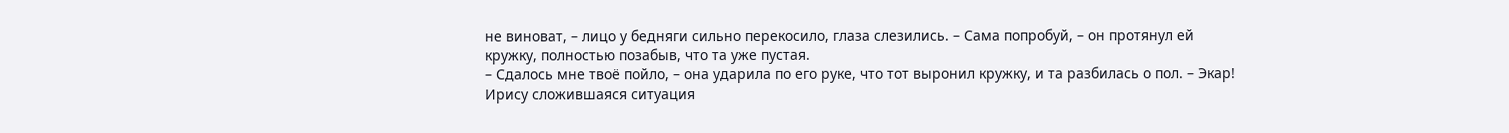не виноват, – лицо у бедняги сильно перекосило, глаза слезились. – Сама попробуй, – он протянул ей кружку, полностью позабыв, что та уже пустая.
– Сдалось мне твоё пойло, – она ударила по его руке, что тот выронил кружку, и та разбилась о пол. – Экар!
Ирису сложившаяся ситуация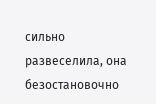сильно развеселила, она безостановочно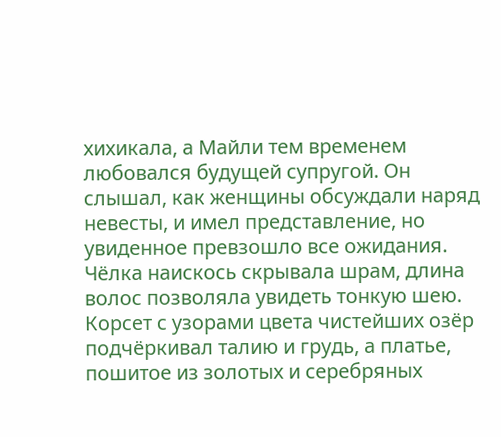хихикала, а Майли тем временем любовался будущей супругой. Он слышал, как женщины обсуждали наряд невесты, и имел представление, но увиденное превзошло все ожидания. Чёлка наискось скрывала шрам, длина волос позволяла увидеть тонкую шею. Корсет с узорами цвета чистейших озёр подчёркивал талию и грудь, а платье, пошитое из золотых и серебряных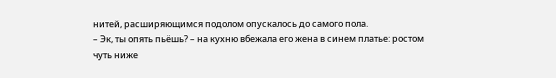нитей, расширяющимся подолом опускалось до самого пола.
– Эк, ты опять пьёшь? – на кухню вбежала его жена в синем платье: ростом чуть ниже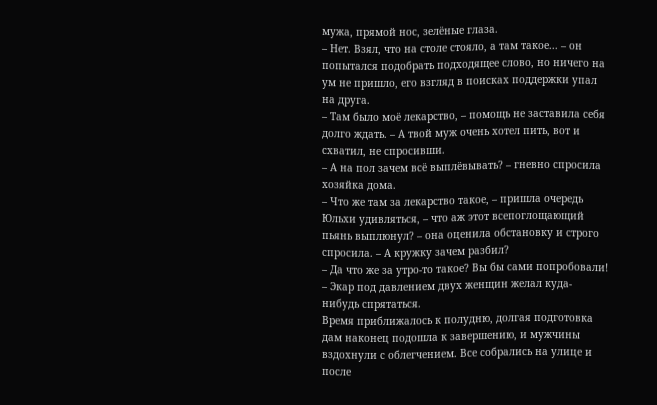мужа, прямой нос, зелёные глаза.
– Нет. Взял, что на столе стояло, а там такое... – он попытался подобрать подходящее слово, но ничего на ум не пришло, его взгляд в поисках поддержки упал на друга.
– Там было моё лекарство, – помощь не заставила себя долго ждать. – А твой муж очень хотел пить, вот и схватил, не спросивши.
– А на пол зачем всё выплёвывать? – гневно спросила хозяйка дома.
– Что же там за лекарство такое, – пришла очередь Юльхи удивляться, – что аж этот всепоглощающий пьянь выплюнул? – она оценила обстановку и строго спросила. – А кружку зачем разбил?
– Да что же за утро-то такое? Вы бы сами попробовали! – Экар под давлением двух женщин желал куда-нибудь спрятаться.
Время приближалось к полудню, долгая подготовка дам наконец подошла к завершению, и мужчины вздохнули с облегчением. Все собрались на улице и после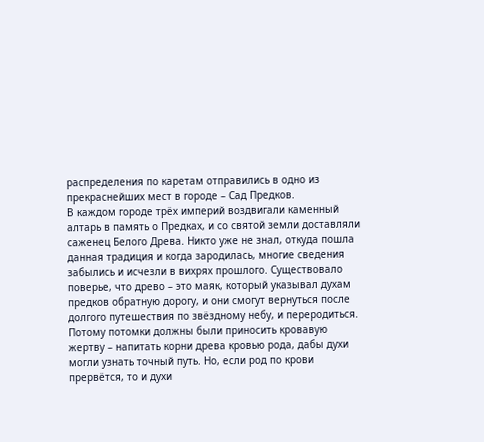распределения по каретам отправились в одно из прекраснейших мест в городе – Сад Предков.
В каждом городе трёх империй воздвигали каменный алтарь в память о Предках, и со святой земли доставляли саженец Белого Древа. Никто уже не знал, откуда пошла данная традиция и когда зародилась, многие сведения забылись и исчезли в вихрях прошлого. Существовало поверье, что древо – это маяк, который указывал духам предков обратную дорогу, и они смогут вернуться после долгого путешествия по звёздному небу, и переродиться. Потому потомки должны были приносить кровавую жертву – напитать корни древа кровью рода, дабы духи могли узнать точный путь. Но, если род по крови прервётся, то и духи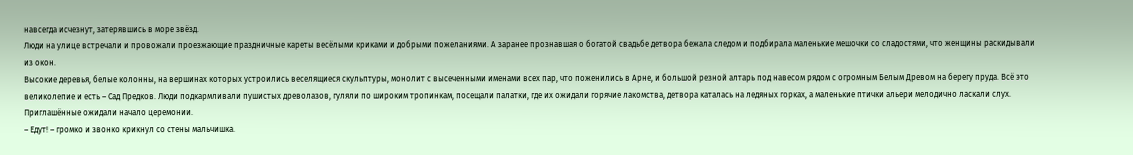навсегда исчезнут, затерявшись в море звёзд.
Люди на улице встречали и провожали проезжающие праздничные кареты весёлыми криками и добрыми пожеланиями. А заранее прознавшая о богатой свадьбе детвора бежала следом и подбирала маленькие мешочки со сладостями, что женщины раскидывали из окон.
Высокие деревья, белые колонны, на вершинах которых устроились веселящиеся скульптуры, монолит с высеченными именами всех пар, что поженились в Арне, и большой резной алтарь под навесом рядом с огромным Белым Древом на берегу пруда. Всё это великолепие и есть – Сад Предков. Люди подкармливали пушистых древолазов, гуляли по широким тропинкам, посещали палатки, где их ожидали горячие лакомства, детвора каталась на ледяных горках, а маленькие птички альери мелодично ласкали слух. Приглашённые ожидали начало церемонии.
– Едут! – громко и звонко крикнул со стены мальчишка.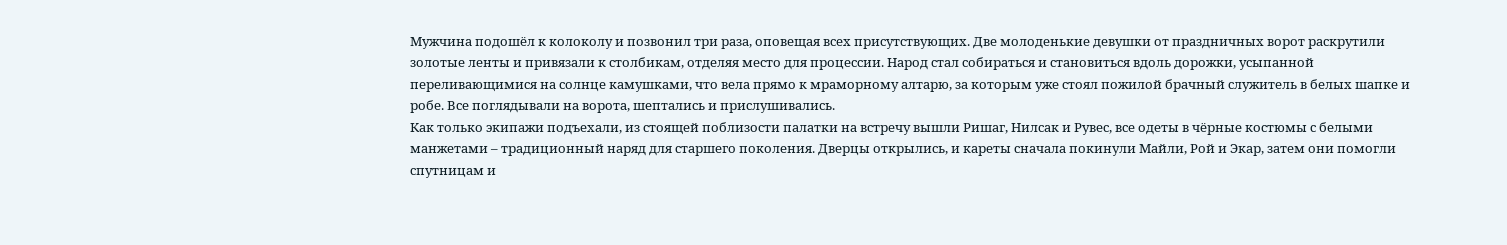Мужчина подошёл к колоколу и позвонил три раза, оповещая всех присутствующих. Две молоденькие девушки от праздничных ворот раскрутили золотые ленты и привязали к столбикам, отделяя место для процессии. Народ стал собираться и становиться вдоль дорожки, усыпанной переливающимися на солнце камушками, что вела прямо к мраморному алтарю, за которым уже стоял пожилой брачный служитель в белых шапке и робе. Все поглядывали на ворота, шептались и прислушивались.
Как только экипажи подъехали, из стоящей поблизости палатки на встречу вышли Ришаг, Нилсак и Рувес, все одеты в чёрные костюмы с белыми манжетами – традиционный наряд для старшего поколения. Дверцы открылись, и кареты сначала покинули Майли, Рой и Экар, затем они помогли спутницам и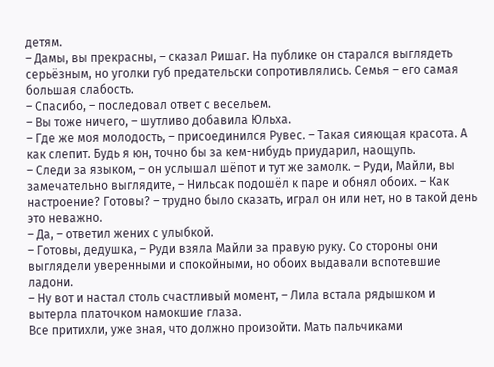детям.
– Дамы, вы прекрасны, – сказал Ришаг. На публике он старался выглядеть серьёзным, но уголки губ предательски сопротивлялись. Семья – его самая большая слабость.
– Спасибо, – последовал ответ с весельем.
– Вы тоже ничего, – шутливо добавила Юльха.
– Где же моя молодость, – присоединился Рувес. – Такая сияющая красота. А как слепит. Будь я юн, точно бы за кем-нибудь приударил, наощупь.
– Следи за языком, – он услышал шёпот и тут же замолк. – Руди, Майли, вы замечательно выглядите, – Нильсак подошёл к паре и обнял обоих. – Как настроение? Готовы? – трудно было сказать, играл он или нет, но в такой день это неважно.
– Да, – ответил жених с улыбкой.
– Готовы, дедушка, – Руди взяла Майли за правую руку. Со стороны они выглядели уверенными и спокойными, но обоих выдавали вспотевшие ладони.
– Ну вот и настал столь счастливый момент, – Лила встала рядышком и вытерла платочком намокшие глаза.
Все притихли, уже зная, что должно произойти. Мать пальчиками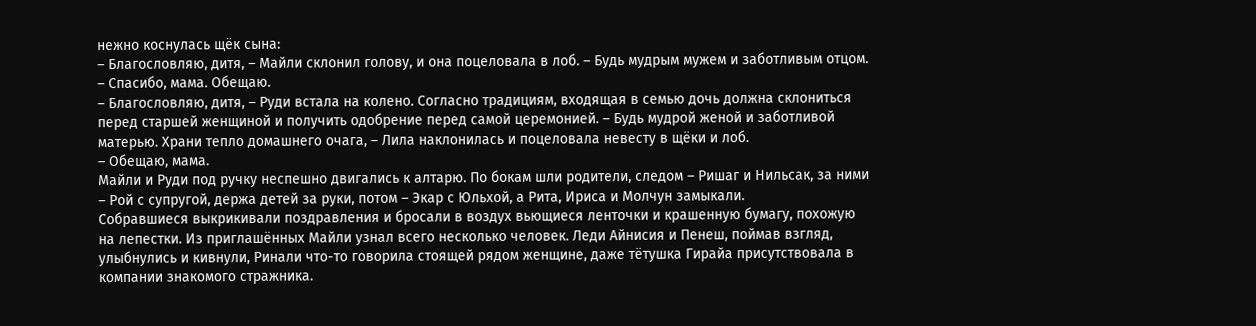нежно коснулась щёк сына:
– Благословляю, дитя, – Майли склонил голову, и она поцеловала в лоб. – Будь мудрым мужем и заботливым отцом.
– Спасибо, мама. Обещаю.
– Благословляю, дитя, – Руди встала на колено. Согласно традициям, входящая в семью дочь должна склониться перед старшей женщиной и получить одобрение перед самой церемонией. – Будь мудрой женой и заботливой матерью. Храни тепло домашнего очага, – Лила наклонилась и поцеловала невесту в щёки и лоб.
– Обещаю, мама.
Майли и Руди под ручку неспешно двигались к алтарю. По бокам шли родители, следом – Ришаг и Нильсак, за ними – Рой с супругой, держа детей за руки, потом – Экар с Юльхой, а Рита, Ириса и Молчун замыкали.
Собравшиеся выкрикивали поздравления и бросали в воздух вьющиеся ленточки и крашенную бумагу, похожую на лепестки. Из приглашённых Майли узнал всего несколько человек. Леди Айнисия и Пенеш, поймав взгляд, улыбнулись и кивнули, Ринали что-то говорила стоящей рядом женщине, даже тётушка Гирайа присутствовала в компании знакомого стражника.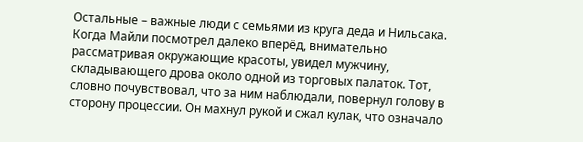Остальные – важные люди с семьями из круга деда и Нильсака.
Когда Майли посмотрел далеко вперёд, внимательно рассматривая окружающие красоты, увидел мужчину, складывающего дрова около одной из торговых палаток. Тот, словно почувствовал, что за ним наблюдали, повернул голову в сторону процессии. Он махнул рукой и сжал кулак, что означало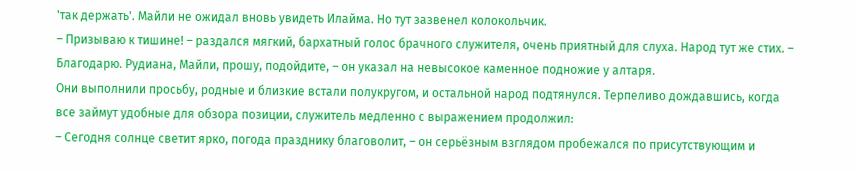'так держать'. Майли не ожидал вновь увидеть Илайма. Но тут зазвенел колокольчик.
– Призываю к тишине! – раздался мягкий, бархатный голос брачного служителя, очень приятный для слуха. Народ тут же стих. – Благодарю. Рудиана, Майли, прошу, подойдите, – он указал на невысокое каменное подножие у алтаря.
Они выполнили просьбу, родные и близкие встали полукругом, и остальной народ подтянулся. Терпеливо дождавшись, когда все займут удобные для обзора позиции, служитель медленно с выражением продолжил:
– Сегодня солнце светит ярко, погода празднику благоволит, – он серьёзным взглядом пробежался по присутствующим и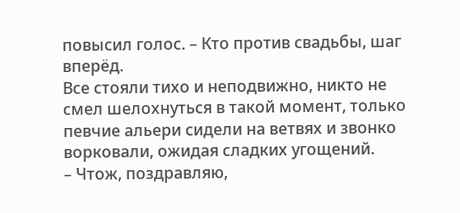повысил голос. – Кто против свадьбы, шаг вперёд.
Все стояли тихо и неподвижно, никто не смел шелохнуться в такой момент, только певчие альери сидели на ветвях и звонко ворковали, ожидая сладких угощений.
– Чтож, поздравляю,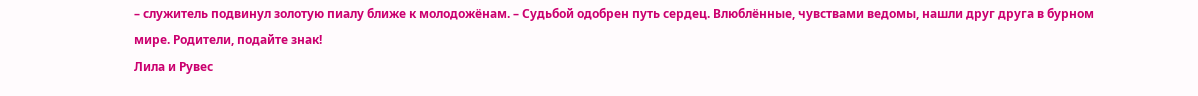– служитель подвинул золотую пиалу ближе к молодожёнам. – Судьбой одобрен путь сердец. Влюблённые, чувствами ведомы, нашли друг друга в бурном мире. Родители, подайте знак!
Лила и Рувес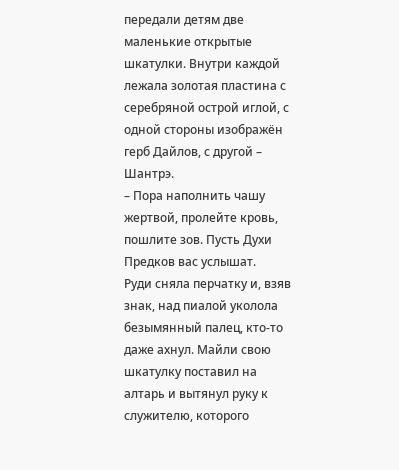передали детям две маленькие открытые шкатулки. Внутри каждой лежала золотая пластина с серебряной острой иглой, с одной стороны изображён герб Дайлов, с другой – Шантрэ.
– Пора наполнить чашу жертвой, пролейте кровь, пошлите зов. Пусть Духи Предков вас услышат.
Руди сняла перчатку и, взяв знак, над пиалой уколола безымянный палец, кто-то даже ахнул. Майли свою шкатулку поставил на алтарь и вытянул руку к служителю, которого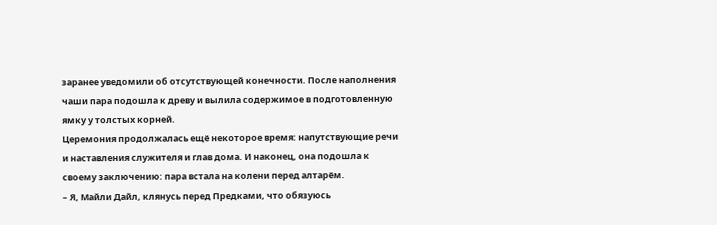заранее уведомили об отсутствующей конечности. После наполнения чаши пара подошла к древу и вылила содержимое в подготовленную ямку у толстых корней.
Церемония продолжалась ещё некоторое время: напутствующие речи и наставления служителя и глав дома. И наконец, она подошла к своему заключению: пара встала на колени перед алтарём.
– Я, Майли Дайл, клянусь перед Предками, что обязуюсь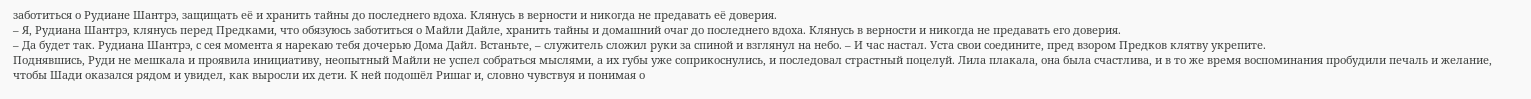заботиться о Рудиане Шантрэ, защищать её и хранить тайны до последнего вдоха. Клянусь в верности и никогда не предавать её доверия.
– Я, Рудиана Шантрэ, клянусь перед Предками, что обязуюсь заботиться о Майли Дайле, хранить тайны и домашний очаг до последнего вдоха. Клянусь в верности и никогда не предавать его доверия.
– Да будет так. Рудиана Шантрэ, с сея момента я нарекаю тебя дочерью Дома Дайл. Встаньте, – служитель сложил руки за спиной и взглянул на небо. – И час настал. Уста свои соедините, пред взором Предков клятву укрепите.
Поднявшись, Руди не мешкала и проявила инициативу, неопытный Майли не успел собраться мыслями, а их губы уже соприкоснулись, и последовал страстный поцелуй. Лила плакала, она была счастлива, и в то же время воспоминания пробудили печаль и желание, чтобы Шади оказался рядом и увидел, как выросли их дети. К ней подошёл Ришаг и, словно чувствуя и понимая о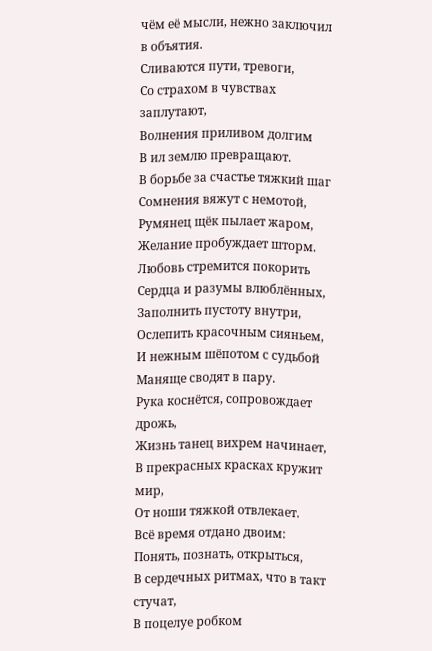чём её мысли, нежно заключил в объятия.
Сливаются пути, тревоги,
Cо страхом в чувствах заплутают,
Волнения приливом долгим
В ил землю превращают.
В борьбе за счастье тяжкий шаг
Сомнения вяжут с немотой,
Румянец щёк пылает жаром,
Желание пробуждает шторм.
Любовь стремится покорить
Сердца и разумы влюблённых,
Заполнить пустоту внутри,
Ослепить красочным сияньем,
И нежным шёпотом с судьбой
Маняще сводят в пару.
Рука коснётся, сопровождает дрожь,
Жизнь танец вихрем начинает,
В прекрасных красках кружит мир,
От ноши тяжкой отвлекает.
Всё время отдано двоим:
Понять, познать, открыться,
В сердечных ритмах, что в такт стучат,
В поцелуе робком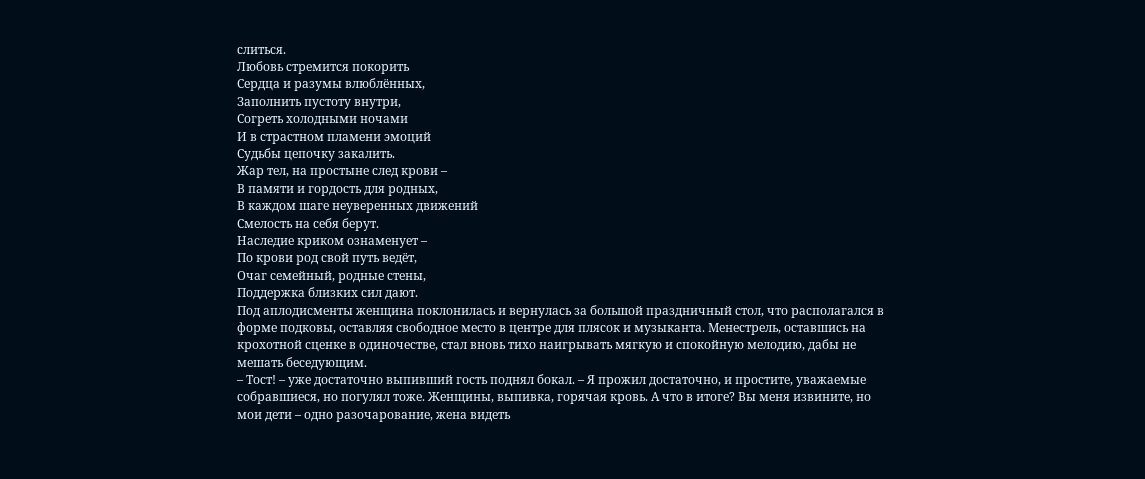слиться.
Любовь стремится покорить
Сердца и разумы влюблённых,
Заполнить пустоту внутри,
Согреть холодными ночами
И в страстном пламени эмоций
Судьбы цепочку закалить.
Жар тел, на простыне след крови –
В памяти и гордость для родных,
В каждом шаге неуверенных движений
Смелость на себя берут.
Наследие криком ознаменует –
По крови род свой путь ведёт,
Очаг семейный, родные стены,
Поддержка близких сил дают.
Под аплодисменты женщина поклонилась и вернулась за большой праздничный стол, что располагался в форме подковы, оставляя свободное место в центре для плясок и музыканта. Менестрель, оставшись на крохотной сценке в одиночестве, стал вновь тихо наигрывать мягкую и спокойную мелодию, дабы не мешать беседующим.
– Тост! – уже достаточно выпивший гость поднял бокал. – Я прожил достаточно, и простите, уважаемые собравшиеся, но погулял тоже. Женщины, выпивка, горячая кровь. А что в итоге? Вы меня извините, но мои дети – одно разочарование, жена видеть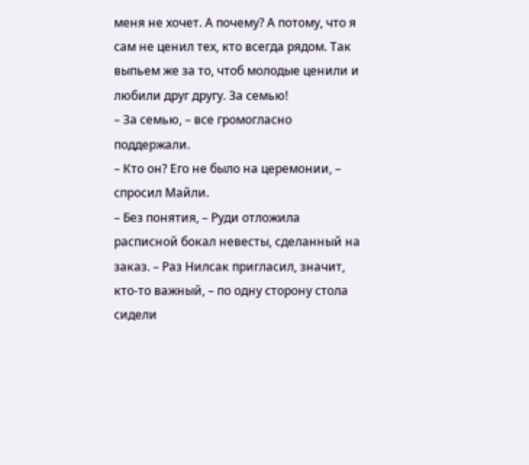меня не хочет. А почему? А потому, что я сам не ценил тех, кто всегда рядом. Так выпьем же за то, чтоб молодые ценили и любили друг другу. За семью!
– За семью, – все громогласно поддержали.
– Кто он? Его не было на церемонии, – спросил Майли.
– Без понятия, – Руди отложила расписной бокал невесты, сделанный на заказ. – Раз Нилсак пригласил, значит, кто-то важный, – по одну сторону стола сидели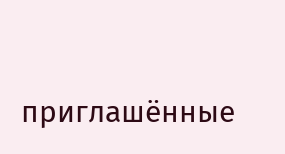приглашённые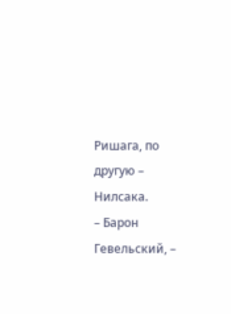Ришага, по другую – Нилсака.
– Барон Гевельский, –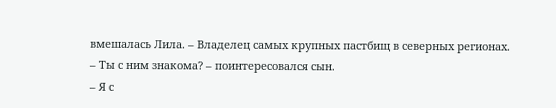вмешалась Лила. – Владелец самых крупных пастбищ в северных регионах.
– Ты с ним знакома? – поинтересовался сын.
– Я с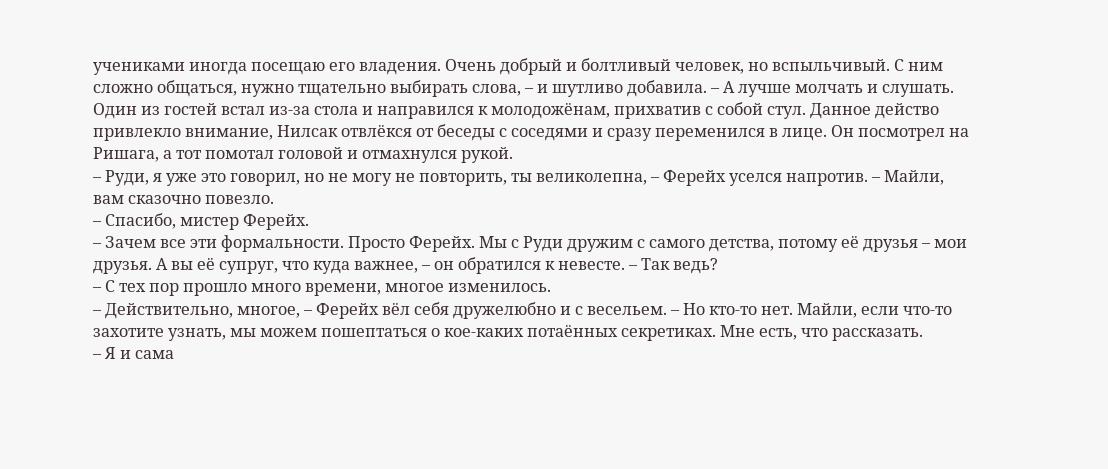учениками иногда посещаю его владения. Очень добрый и болтливый человек, но вспыльчивый. С ним сложно общаться, нужно тщательно выбирать слова, – и шутливо добавила. – А лучше молчать и слушать.
Один из гостей встал из-за стола и направился к молодожёнам, прихватив с собой стул. Данное действо привлекло внимание, Нилсак отвлёкся от беседы с соседями и сразу переменился в лице. Он посмотрел на Ришага, а тот помотал головой и отмахнулся рукой.
– Руди, я уже это говорил, но не могу не повторить, ты великолепна, – Ферейх уселся напротив. – Майли, вам сказочно повезло.
– Спасибо, мистер Ферейх.
– Зачем все эти формальности. Просто Ферейх. Мы с Руди дружим с самого детства, потому её друзья – мои друзья. А вы её супруг, что куда важнее, – он обратился к невесте. – Так ведь?
– С тех пор прошло много времени, многое изменилось.
– Действительно, многое, – Ферейх вёл себя дружелюбно и с весельем. – Но кто-то нет. Майли, если что-то захотите узнать, мы можем пошептаться о кое-каких потаённых секретиках. Мне есть, что рассказать.
– Я и сама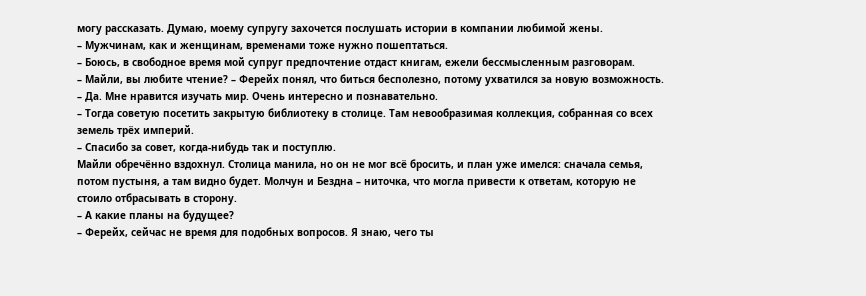могу рассказать. Думаю, моему супругу захочется послушать истории в компании любимой жены.
– Мужчинам, как и женщинам, временами тоже нужно пошептаться.
– Боюсь, в свободное время мой супруг предпочтение отдаст книгам, ежели бессмысленным разговорам.
– Майли, вы любите чтение? – Ферейх понял, что биться бесполезно, потому ухватился за новую возможность.
– Да. Мне нравится изучать мир. Очень интересно и познавательно.
– Тогда советую посетить закрытую библиотеку в столице. Там невообразимая коллекция, собранная со всех земель трёх империй.
– Спасибо за совет, когда-нибудь так и поступлю.
Майли обречённо вздохнул. Столица манила, но он не мог всё бросить, и план уже имелся: сначала семья, потом пустыня, а там видно будет. Молчун и Бездна – ниточка, что могла привести к ответам, которую не стоило отбрасывать в сторону.
– А какие планы на будущее?
– Ферейх, сейчас не время для подобных вопросов. Я знаю, чего ты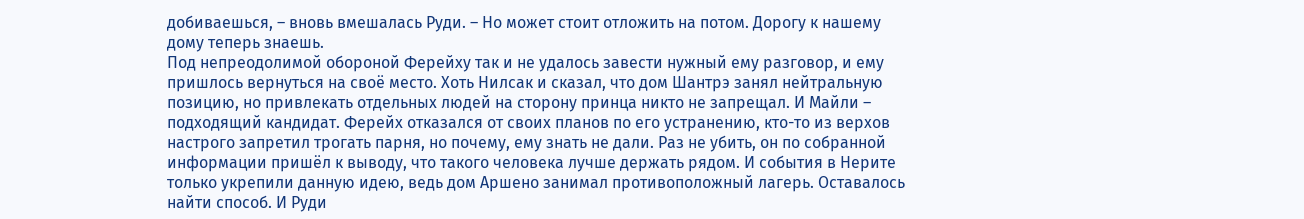добиваешься, – вновь вмешалась Руди. – Но может стоит отложить на потом. Дорогу к нашему дому теперь знаешь.
Под непреодолимой обороной Ферейху так и не удалось завести нужный ему разговор, и ему пришлось вернуться на своё место. Хоть Нилсак и сказал, что дом Шантрэ занял нейтральную позицию, но привлекать отдельных людей на сторону принца никто не запрещал. И Майли – подходящий кандидат. Ферейх отказался от своих планов по его устранению, кто-то из верхов настрого запретил трогать парня, но почему, ему знать не дали. Раз не убить, он по собранной информации пришёл к выводу, что такого человека лучше держать рядом. И события в Нерите только укрепили данную идею, ведь дом Аршено занимал противоположный лагерь. Оставалось найти способ. И Руди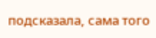подсказала, сама того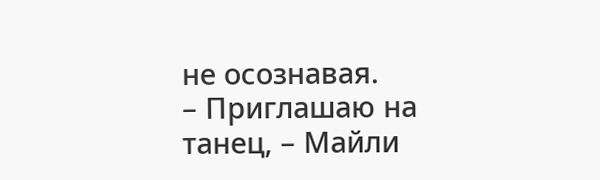не осознавая.
– Приглашаю на танец, – Майли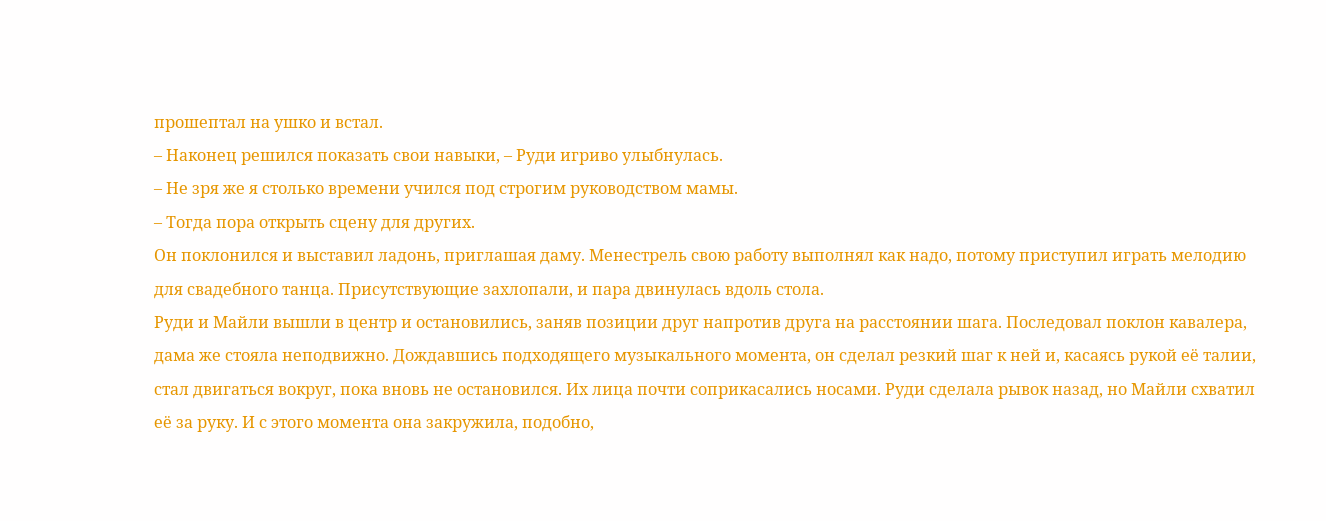прошептал на ушко и встал.
– Наконец решился показать свои навыки, – Руди игриво улыбнулась.
– Не зря же я столько времени учился под строгим руководством мамы.
– Тогда пора открыть сцену для других.
Он поклонился и выставил ладонь, приглашая даму. Менестрель свою работу выполнял как надо, потому приступил играть мелодию для свадебного танца. Присутствующие захлопали, и пара двинулась вдоль стола.
Руди и Майли вышли в центр и остановились, заняв позиции друг напротив друга на расстоянии шага. Последовал поклон кавалера, дама же стояла неподвижно. Дождавшись подходящего музыкального момента, он сделал резкий шаг к ней и, касаясь рукой её талии, стал двигаться вокруг, пока вновь не остановился. Их лица почти соприкасались носами. Руди сделала рывок назад, но Майли схватил её за руку. И с этого момента она закружила, подобно,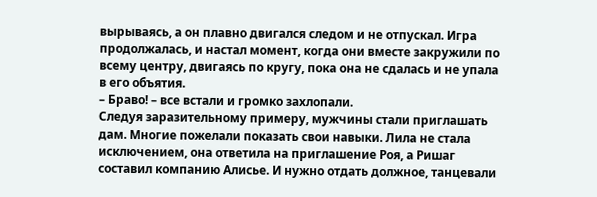вырываясь, а он плавно двигался следом и не отпускал. Игра продолжалась, и настал момент, когда они вместе закружили по всему центру, двигаясь по кругу, пока она не сдалась и не упала в его объятия.
– Браво! – все встали и громко захлопали.
Следуя заразительному примеру, мужчины стали приглашать дам. Многие пожелали показать свои навыки. Лила не стала исключением, она ответила на приглашение Роя, а Ришаг составил компанию Алисье. И нужно отдать должное, танцевали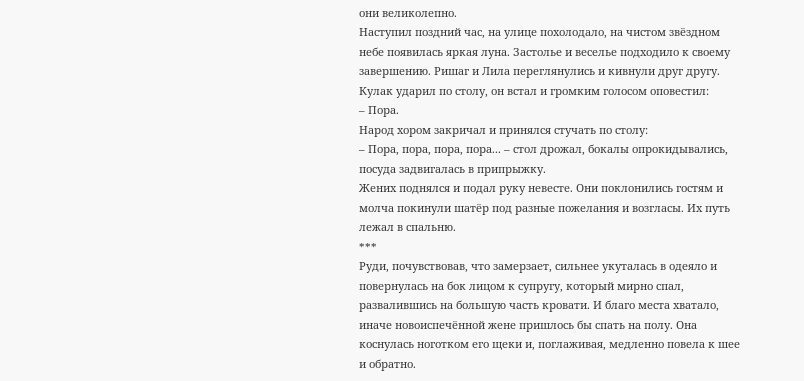они великолепно.
Наступил поздний час, на улице похолодало, на чистом звёздном небе появилась яркая луна. Застолье и веселье подходило к своему завершению. Ришаг и Лила переглянулись и кивнули друг другу. Кулак ударил по столу, он встал и громким голосом оповестил:
– Пора.
Народ хором закричал и принялся стучать по столу:
– Пора, пора, пора, пора... – стол дрожал, бокалы опрокидывались, посуда задвигалась в припрыжку.
Жених поднялся и подал руку невесте. Они поклонились гостям и молча покинули шатёр под разные пожелания и возгласы. Их путь лежал в спальню.
***
Руди, почувствовав, что замерзает, сильнее укуталась в одеяло и повернулась на бок лицом к супругу, который мирно спал, развалившись на большую часть кровати. И благо места хватало, иначе новоиспечённой жене пришлось бы спать на полу. Она коснулась ноготком его щеки и, поглаживая, медленно повела к шее и обратно.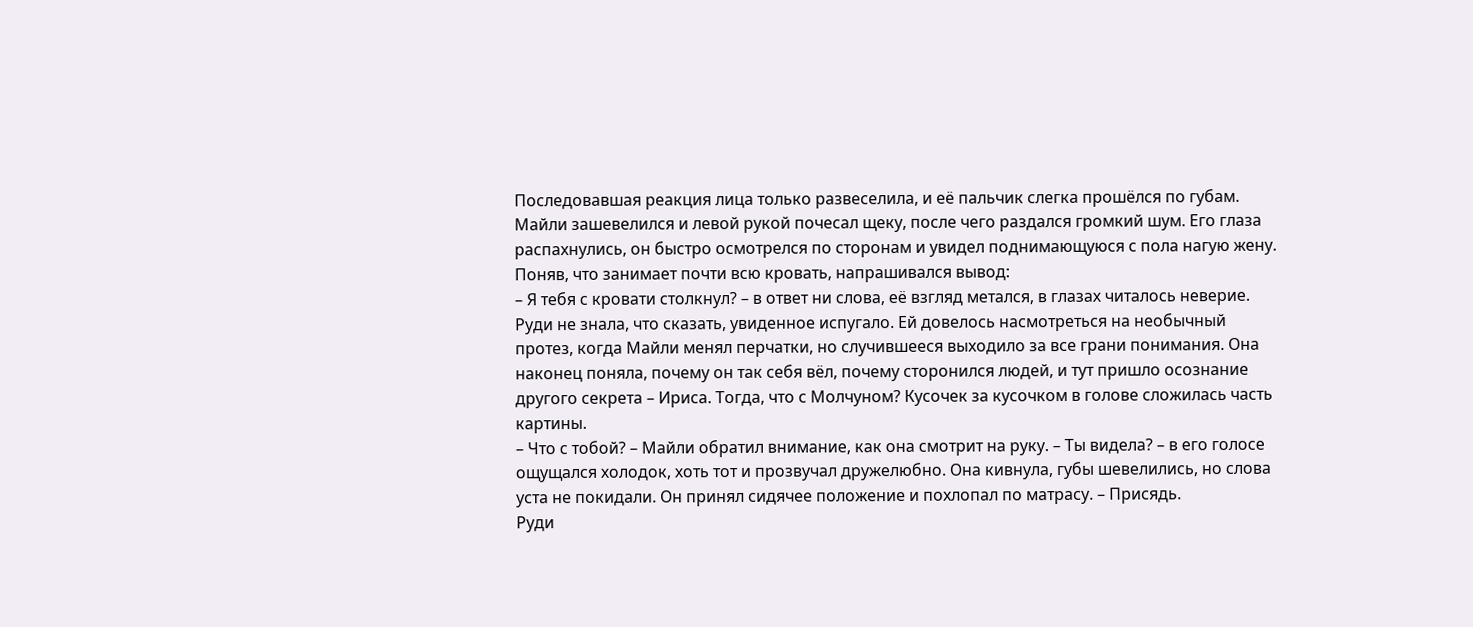Последовавшая реакция лица только развеселила, и её пальчик слегка прошёлся по губам.
Майли зашевелился и левой рукой почесал щеку, после чего раздался громкий шум. Его глаза распахнулись, он быстро осмотрелся по сторонам и увидел поднимающуюся с пола нагую жену. Поняв, что занимает почти всю кровать, напрашивался вывод:
– Я тебя с кровати столкнул? – в ответ ни слова, её взгляд метался, в глазах читалось неверие.
Руди не знала, что сказать, увиденное испугало. Ей довелось насмотреться на необычный протез, когда Майли менял перчатки, но случившееся выходило за все грани понимания. Она наконец поняла, почему он так себя вёл, почему сторонился людей, и тут пришло осознание другого секрета – Ириса. Тогда, что с Молчуном? Кусочек за кусочком в голове сложилась часть картины.
– Что с тобой? – Майли обратил внимание, как она смотрит на руку. – Ты видела? – в его голосе ощущался холодок, хоть тот и прозвучал дружелюбно. Она кивнула, губы шевелились, но слова уста не покидали. Он принял сидячее положение и похлопал по матрасу. – Присядь.
Руди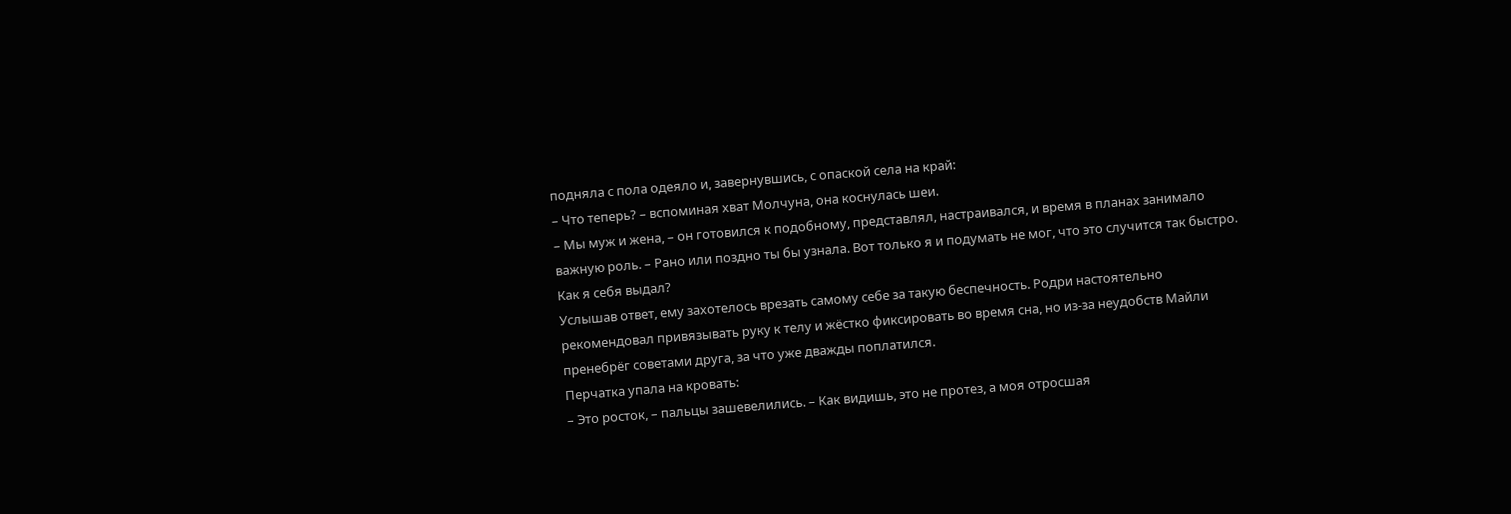подняла с пола одеяло и, завернувшись, с опаской села на край:
– Что теперь? – вспоминая хват Молчуна, она коснулась шеи.
– Мы муж и жена, – он готовился к подобному, представлял, настраивался, и время в планах занимало важную роль. – Рано или поздно ты бы узнала. Вот только я и подумать не мог, что это случится так быстро. Как я себя выдал?
Услышав ответ, ему захотелось врезать самому себе за такую беспечность. Родри настоятельно рекомендовал привязывать руку к телу и жёстко фиксировать во время сна, но из-за неудобств Майли пренебрёг советами друга, за что уже дважды поплатился.
Перчатка упала на кровать:
– Это росток, – пальцы зашевелились. – Как видишь, это не протез, а моя отросшая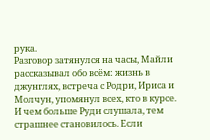рука.
Разговор затянулся на часы, Майли рассказывал обо всём: жизнь в джунглях, встреча с Родри, Ириса и Молчун, упомянул всех, кто в курсе. И чем больше Руди слушала, тем страшнее становилось. Если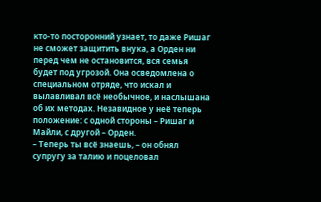кто-то посторонний узнает, то даже Ришаг не сможет защитить внука, а Орден ни перед чем не остановится, вся семья будет под угрозой. Она осведомлена о специальном отряде, что искал и вылавливал всё необычное, и наслышана об их методах. Незавидное у неё теперь положение: с одной стороны – Ришаг и Майли, с другой – Орден.
– Теперь ты всё знаешь, – он обнял супругу за талию и поцеловал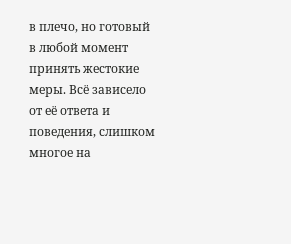в плечо, но готовый в любой момент принять жестокие меры. Всё зависело от её ответа и поведения, слишком многое на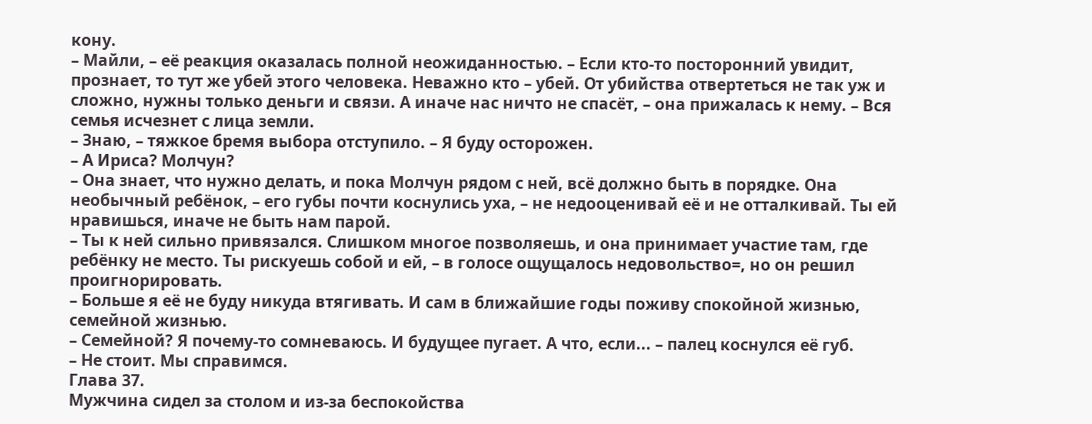кону.
– Майли, – её реакция оказалась полной неожиданностью. – Если кто-то посторонний увидит, прознает, то тут же убей этого человека. Неважно кто – убей. От убийства отвертеться не так уж и сложно, нужны только деньги и связи. А иначе нас ничто не спасёт, – она прижалась к нему. – Вся семья исчезнет с лица земли.
– Знаю, – тяжкое бремя выбора отступило. – Я буду осторожен.
– А Ириса? Молчун?
– Она знает, что нужно делать, и пока Молчун рядом с ней, всё должно быть в порядке. Она необычный ребёнок, – его губы почти коснулись уха, – не недооценивай её и не отталкивай. Ты ей нравишься, иначе не быть нам парой.
– Ты к ней сильно привязался. Слишком многое позволяешь, и она принимает участие там, где ребёнку не место. Ты рискуешь собой и ей, – в голосе ощущалось недовольство=, но он решил проигнорировать.
– Больше я её не буду никуда втягивать. И сам в ближайшие годы поживу спокойной жизнью, семейной жизнью.
– Семейной? Я почему-то сомневаюсь. И будущее пугает. А что, если... – палец коснулся её губ.
– Не стоит. Мы справимся.
Глава 37.
Мужчина сидел за столом и из-за беспокойства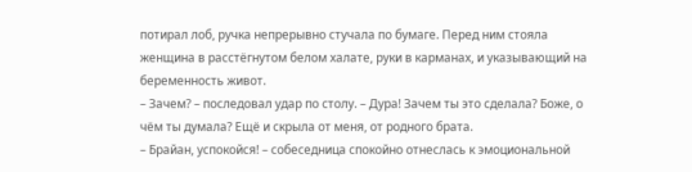потирал лоб, ручка непрерывно стучала по бумаге. Перед ним стояла женщина в расстёгнутом белом халате, руки в карманах, и указывающий на беременность живот.
– Зачем? – последовал удар по столу. – Дура! Зачем ты это сделала? Боже, о чём ты думала? Ещё и скрыла от меня, от родного брата.
– Брайан, успокойся! – собеседница спокойно отнеслась к эмоциональной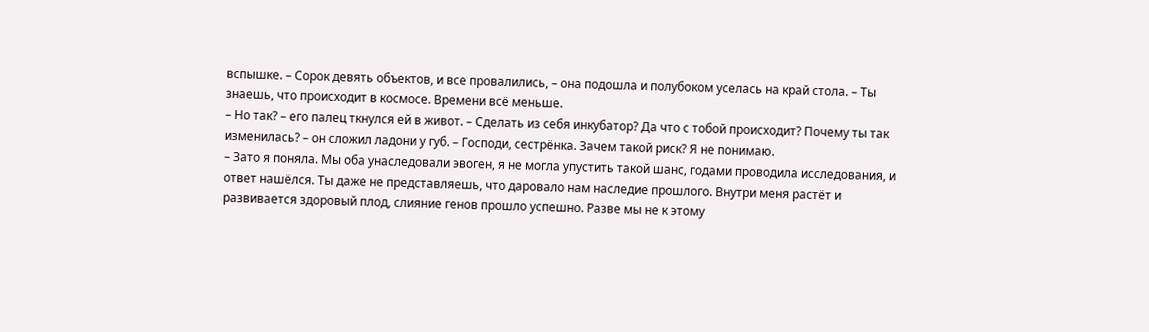вспышке. – Сорок девять объектов, и все провалились, – она подошла и полубоком уселась на край стола. – Ты знаешь, что происходит в космосе. Времени всё меньше.
– Но так? – его палец ткнулся ей в живот. – Сделать из себя инкубатор? Да что с тобой происходит? Почему ты так изменилась? – он сложил ладони у губ. – Господи, сестрёнка. Зачем такой риск? Я не понимаю.
– Зато я поняла. Мы оба унаследовали эвоген, я не могла упустить такой шанс, годами проводила исследования, и ответ нашёлся. Ты даже не представляешь, что даровало нам наследие прошлого. Внутри меня растёт и развивается здоровый плод, слияние генов прошло успешно. Разве мы не к этому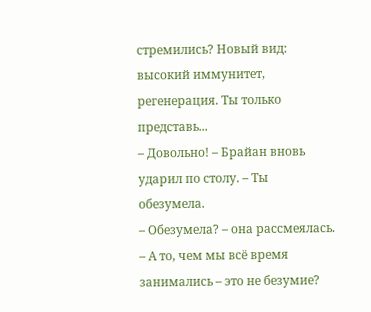стремились? Новый вид: высокий иммунитет, регенерация. Ты только представь...
– Довольно! – Брайан вновь ударил по столу. – Ты обезумела.
– Обезумела? – она рассмеялась. – А то, чем мы всё время занимались – это не безумие?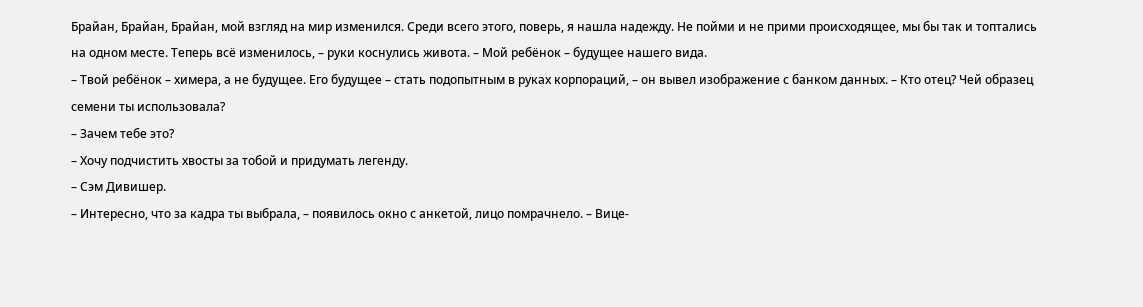Брайан, Брайан, Брайан, мой взгляд на мир изменился. Среди всего этого, поверь, я нашла надежду. Не пойми и не прими происходящее, мы бы так и топтались на одном месте. Теперь всё изменилось, – руки коснулись живота. – Мой ребёнок – будущее нашего вида.
– Твой ребёнок – химера, а не будущее. Его будущее – стать подопытным в руках корпораций, – он вывел изображение с банком данных. – Кто отец? Чей образец семени ты использовала?
– Зачем тебе это?
– Хочу подчистить хвосты за тобой и придумать легенду.
– Сэм Дивишер.
– Интересно, что за кадра ты выбрала, – появилось окно с анкетой, лицо помрачнело. – Вице-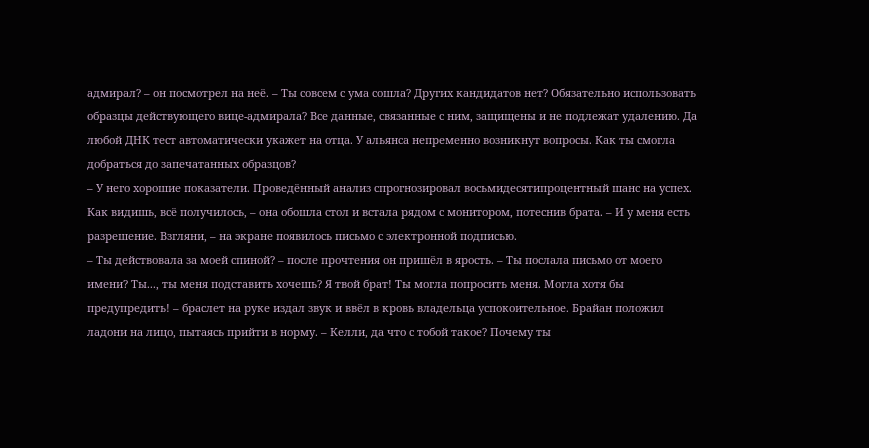адмирал? – он посмотрел на неё. – Ты совсем с ума сошла? Других кандидатов нет? Обязательно использовать образцы действующего вице-адмирала? Все данные, связанные с ним, защищены и не подлежат удалению. Да любой ДНК тест автоматически укажет на отца. У альянса непременно возникнут вопросы. Как ты смогла добраться до запечатанных образцов?
– У него хорошие показатели. Проведённый анализ спрогнозировал восьмидесятипроцентный шанс на успех. Как видишь, всё получилось, – она обошла стол и встала рядом с монитором, потеснив брата. – И у меня есть разрешение. Взгляни, – на экране появилось письмо с электронной подписью.
– Ты действовала за моей спиной? – после прочтения он пришёл в ярость. – Ты послала письмо от моего имени? Ты..., ты меня подставить хочешь? Я твой брат! Ты могла попросить меня. Могла хотя бы предупредить! – браслет на руке издал звук и ввёл в кровь владельца успокоительное. Брайан положил ладони на лицо, пытаясь прийти в норму. – Келли, да что с тобой такое? Почему ты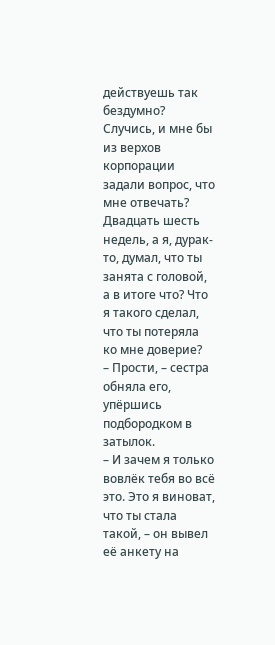действуешь так бездумно? Случись, и мне бы из верхов корпорации задали вопрос, что мне отвечать? Двадцать шесть недель, а я, дурак-то, думал, что ты занята с головой, а в итоге что? Что я такого сделал, что ты потеряла ко мне доверие?
– Прости, – сестра обняла его, упёршись подбородком в затылок.
– И зачем я только вовлёк тебя во всё это. Это я виноват, что ты стала такой, – он вывел её анкету на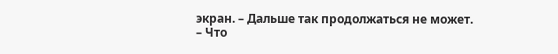экран. – Дальше так продолжаться не может.
– Что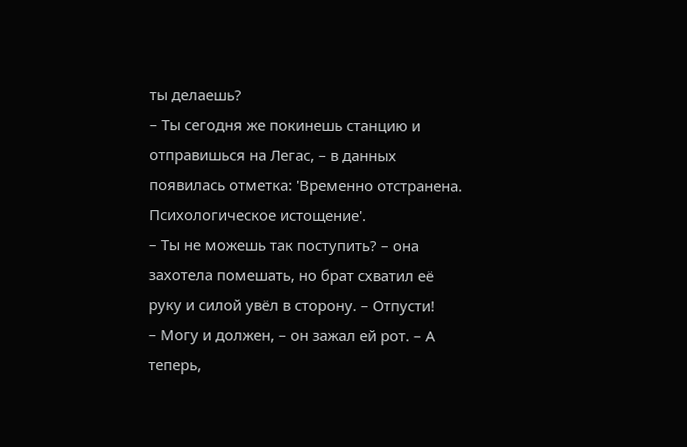ты делаешь?
– Ты сегодня же покинешь станцию и отправишься на Легас, – в данных появилась отметка: 'Временно отстранена. Психологическое истощение'.
– Ты не можешь так поступить? – она захотела помешать, но брат схватил её руку и силой увёл в сторону. – Отпусти!
– Могу и должен, – он зажал ей рот. – А теперь,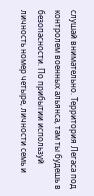слушай внимательно. Территория Легаса под контролем военных альянса, там ты будешь в безопасности. По прибытии используй личность номер четыре, личности семь и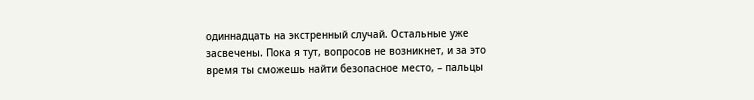одиннадцать на экстренный случай. Остальные уже засвечены. Пока я тут, вопросов не возникнет, и за это время ты сможешь найти безопасное место, – пальцы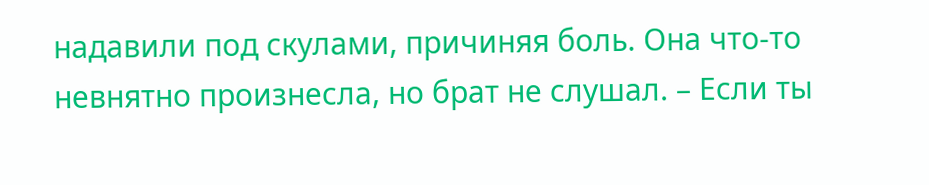надавили под скулами, причиняя боль. Она что-то невнятно произнесла, но брат не слушал. – Если ты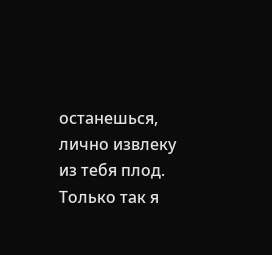останешься, лично извлеку из тебя плод. Только так я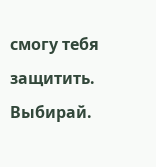смогу тебя защитить. Выбирай.